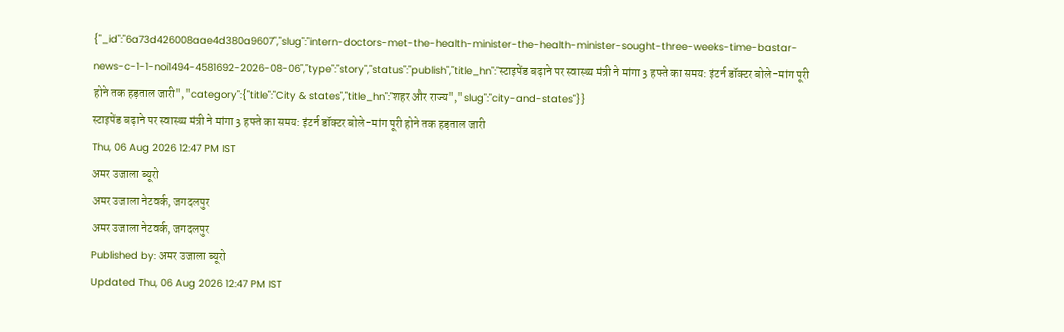{"_id":"6a73d426008aae4d380a9607","slug":"intern-doctors-met-the-health-minister-the-health-minister-sought-three-weeks-time-bastar-news-c-1-1-noi1494-4581692-2026-08-06","type":"story","status":"publish","title_hn":"स्टाइपेंड बढ़ाने पर स्वास्थ्य मंत्री ने मांगा 3 हफ्ते का समय: इंटर्न डॉक्टर बोले-मांग पूरी होने तक हड़ताल जारी","category":{"title":"City & states","title_hn":"शहर और राज्य","slug":"city-and-states"}}
स्टाइपेंड बढ़ाने पर स्वास्थ्य मंत्री ने मांगा 3 हफ्ते का समय: इंटर्न डॉक्टर बोले-मांग पूरी होने तक हड़ताल जारी
Thu, 06 Aug 2026 12:47 PM IST
अमर उजाला ब्यूरो
अमर उजाला नेटवर्क, जगदलपुर
अमर उजाला नेटवर्क, जगदलपुर
Published by: अमर उजाला ब्यूरो
Updated Thu, 06 Aug 2026 12:47 PM IST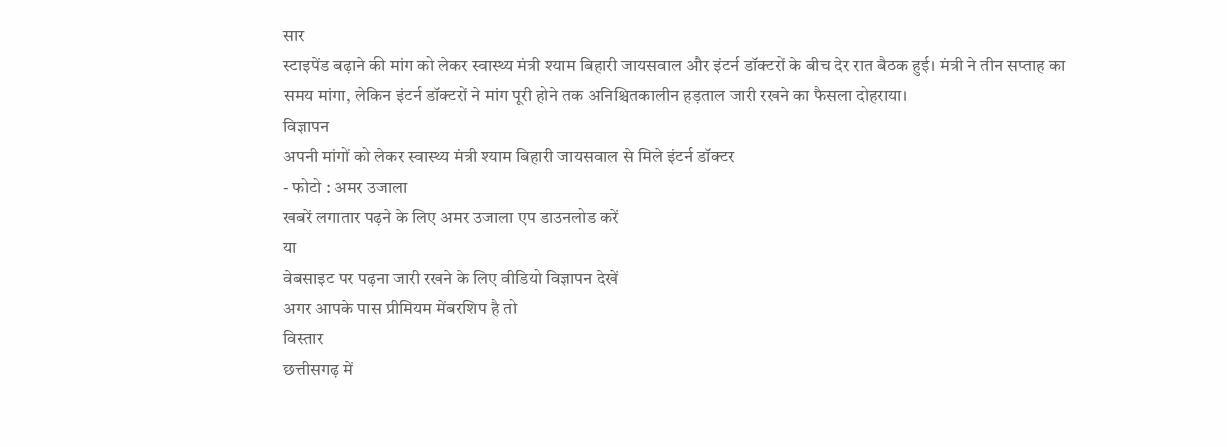सार
स्टाइपेंड बढ़ाने की मांग को लेकर स्वास्थ्य मंत्री श्याम बिहारी जायसवाल और इंटर्न डॉक्टरों के बीच देर रात बैठक हुई। मंत्री ने तीन सप्ताह का समय मांगा, लेकिन इंटर्न डॉक्टरों ने मांग पूरी होने तक अनिश्चितकालीन हड़ताल जारी रखने का फैसला दोहराया।
विज्ञापन
अपनी मांगों को लेकर स्वास्थ्य मंत्री श्याम बिहारी जायसवाल से मिले इंटर्न डॉक्टर
- फोटो : अमर उजाला
खबरें लगातार पढ़ने के लिए अमर उजाला एप डाउनलोड करें
या
वेबसाइट पर पढ़ना जारी रखने के लिए वीडियो विज्ञापन देखें
अगर आपके पास प्रीमियम मेंबरशिप है तो
विस्तार
छत्तीसगढ़ में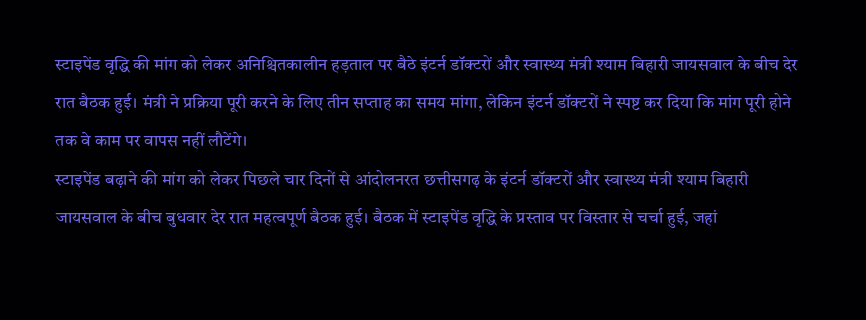स्टाइपेंड वृद्धि की मांग को लेकर अनिश्चितकालीन हड़ताल पर बैठे इंटर्न डॉक्टरों और स्वास्थ्य मंत्री श्याम बिहारी जायसवाल के बीच देर रात बैठक हुई। मंत्री ने प्रक्रिया पूरी करने के लिए तीन सप्ताह का समय मांगा, लेकिन इंटर्न डॉक्टरों ने स्पष्ट कर दिया कि मांग पूरी होने तक वे काम पर वापस नहीं लौटेंगे।
स्टाइपेंड बढ़ाने की मांग को लेकर पिछले चार दिनों से आंदोलनरत छत्तीसगढ़ के इंटर्न डॉक्टरों और स्वास्थ्य मंत्री श्याम बिहारी जायसवाल के बीच बुधवार देर रात महत्वपूर्ण बैठक हुई। बैठक में स्टाइपेंड वृद्धि के प्रस्ताव पर विस्तार से चर्चा हुई, जहां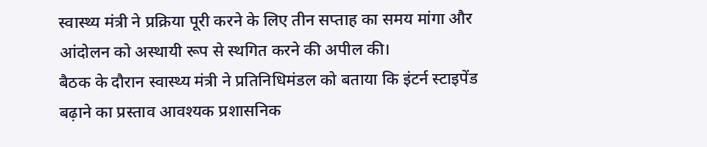स्वास्थ्य मंत्री ने प्रक्रिया पूरी करने के लिए तीन सप्ताह का समय मांगा और आंदोलन को अस्थायी रूप से स्थगित करने की अपील की।
बैठक के दौरान स्वास्थ्य मंत्री ने प्रतिनिधिमंडल को बताया कि इंटर्न स्टाइपेंड बढ़ाने का प्रस्ताव आवश्यक प्रशासनिक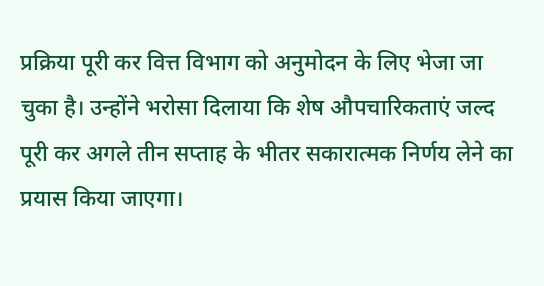प्रक्रिया पूरी कर वित्त विभाग को अनुमोदन के लिए भेजा जा चुका है। उन्होंने भरोसा दिलाया कि शेष औपचारिकताएं जल्द पूरी कर अगले तीन सप्ताह के भीतर सकारात्मक निर्णय लेने का प्रयास किया जाएगा।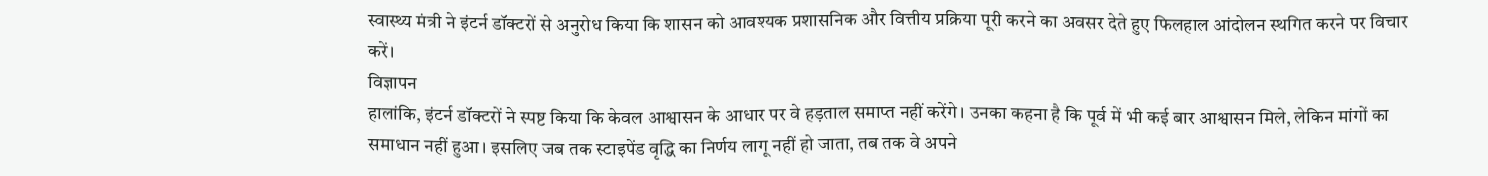स्वास्थ्य मंत्री ने इंटर्न डॉक्टरों से अनुरोध किया कि शासन को आवश्यक प्रशासनिक और वित्तीय प्रक्रिया पूरी करने का अवसर देते हुए फिलहाल आंदोलन स्थगित करने पर विचार करें।
विज्ञापन
हालांकि, इंटर्न डॉक्टरों ने स्पष्ट किया कि केवल आश्वासन के आधार पर वे हड़ताल समाप्त नहीं करेंगे। उनका कहना है कि पूर्व में भी कई बार आश्वासन मिले, लेकिन मांगों का समाधान नहीं हुआ। इसलिए जब तक स्टाइपेंड वृद्धि का निर्णय लागू नहीं हो जाता, तब तक वे अपने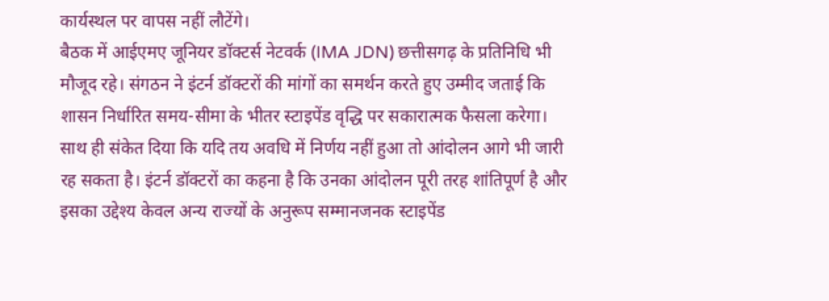कार्यस्थल पर वापस नहीं लौटेंगे।
बैठक में आईएमए जूनियर डॉक्टर्स नेटवर्क (IMA JDN) छत्तीसगढ़ के प्रतिनिधि भी मौजूद रहे। संगठन ने इंटर्न डॉक्टरों की मांगों का समर्थन करते हुए उम्मीद जताई कि शासन निर्धारित समय-सीमा के भीतर स्टाइपेंड वृद्धि पर सकारात्मक फैसला करेगा। साथ ही संकेत दिया कि यदि तय अवधि में निर्णय नहीं हुआ तो आंदोलन आगे भी जारी रह सकता है। इंटर्न डॉक्टरों का कहना है कि उनका आंदोलन पूरी तरह शांतिपूर्ण है और इसका उद्देश्य केवल अन्य राज्यों के अनुरूप सम्मानजनक स्टाइपेंड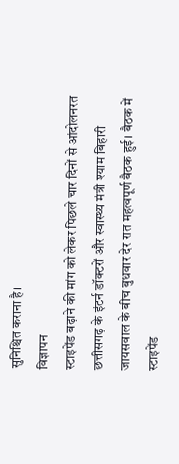सुनिश्चित कराना है।
विज्ञापन
स्टाइपेंड बढ़ाने की मांग को लेकर पिछले चार दिनों से आंदोलनरत छत्तीसगढ़ के इंटर्न डॉक्टरों और स्वास्थ्य मंत्री श्याम बिहारी जायसवाल के बीच बुधवार देर रात महत्वपूर्ण बैठक हुई। बैठक में स्टाइपेंड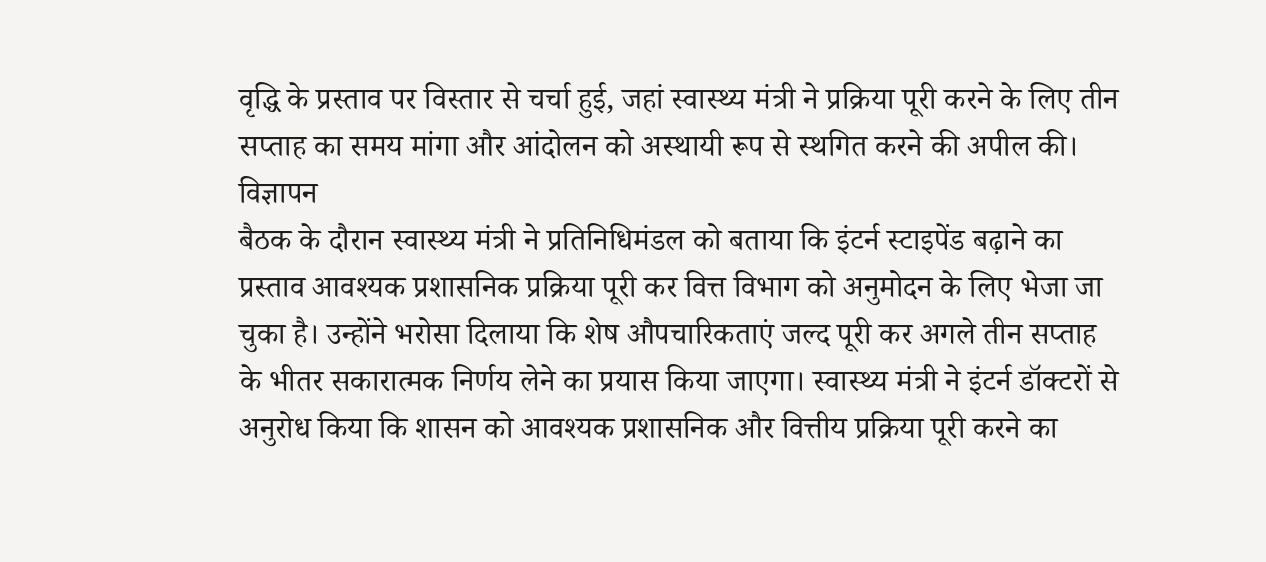वृद्धि के प्रस्ताव पर विस्तार से चर्चा हुई, जहां स्वास्थ्य मंत्री ने प्रक्रिया पूरी करने के लिए तीन सप्ताह का समय मांगा और आंदोलन को अस्थायी रूप से स्थगित करने की अपील की।
विज्ञापन
बैठक के दौरान स्वास्थ्य मंत्री ने प्रतिनिधिमंडल को बताया कि इंटर्न स्टाइपेंड बढ़ाने का प्रस्ताव आवश्यक प्रशासनिक प्रक्रिया पूरी कर वित्त विभाग को अनुमोदन के लिए भेजा जा चुका है। उन्होंने भरोसा दिलाया कि शेष औपचारिकताएं जल्द पूरी कर अगले तीन सप्ताह के भीतर सकारात्मक निर्णय लेने का प्रयास किया जाएगा। स्वास्थ्य मंत्री ने इंटर्न डॉक्टरों से अनुरोध किया कि शासन को आवश्यक प्रशासनिक और वित्तीय प्रक्रिया पूरी करने का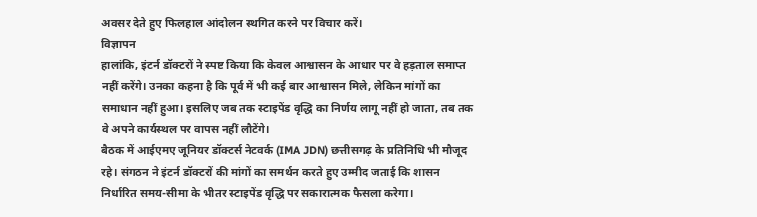अवसर देते हुए फिलहाल आंदोलन स्थगित करने पर विचार करें।
विज्ञापन
हालांकि, इंटर्न डॉक्टरों ने स्पष्ट किया कि केवल आश्वासन के आधार पर वे हड़ताल समाप्त नहीं करेंगे। उनका कहना है कि पूर्व में भी कई बार आश्वासन मिले, लेकिन मांगों का समाधान नहीं हुआ। इसलिए जब तक स्टाइपेंड वृद्धि का निर्णय लागू नहीं हो जाता, तब तक वे अपने कार्यस्थल पर वापस नहीं लौटेंगे।
बैठक में आईएमए जूनियर डॉक्टर्स नेटवर्क (IMA JDN) छत्तीसगढ़ के प्रतिनिधि भी मौजूद रहे। संगठन ने इंटर्न डॉक्टरों की मांगों का समर्थन करते हुए उम्मीद जताई कि शासन निर्धारित समय-सीमा के भीतर स्टाइपेंड वृद्धि पर सकारात्मक फैसला करेगा।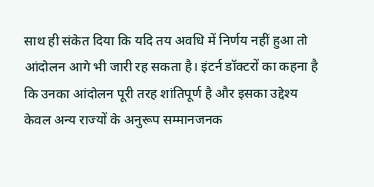साथ ही संकेत दिया कि यदि तय अवधि में निर्णय नहीं हुआ तो आंदोलन आगे भी जारी रह सकता है। इंटर्न डॉक्टरों का कहना है कि उनका आंदोलन पूरी तरह शांतिपूर्ण है और इसका उद्देश्य केवल अन्य राज्यों के अनुरूप सम्मानजनक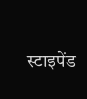स्टाइपेंड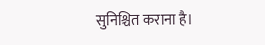सुनिश्चित कराना है।